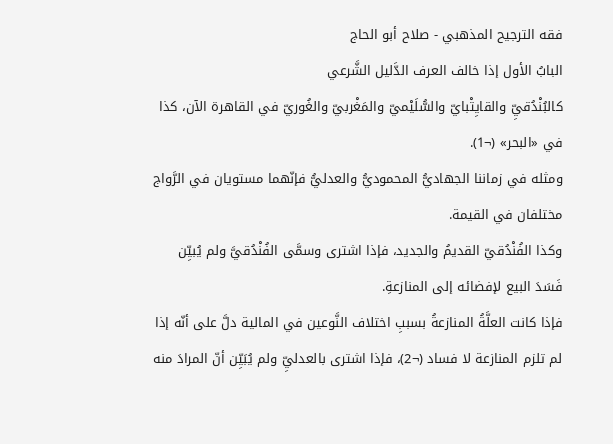فقه الترجيح المذهبي - صلاح أبو الحاج
البابُ الأول إذا خالف العرف الدَّليل الشَّرعي
كالبُنْدُقيِّ والقايِتْبايّ والسُّلَيْميّ والمَغْربيّ والغُوريّ في القاهرة الآن، كذا في «البحر» (¬1).
ومثله في زماننا الجهاديُّ المحموديُّ والعدليُّ فإنّهما مستويان في الرَّواج مختلفان في القيمة.
وكذا الفُنْدُقيّ القديمُ والجديد، فإذا اشترى وسمَّى الفُنْدُقيَّ ولم يُبيِّن فَسَدَ البيع لإفضائه إلى المنازعةِ.
فإذا كانت العلَّةُ المنازعةُ بسببِ اختلاف النَّوعين في المالية دلَّ على أنّه إذا لم تلزم المنازعة لا فساد (¬2)، فإذا اشترى بالعدليِّ ولم يُبَيِّن أنّ المرادَ منه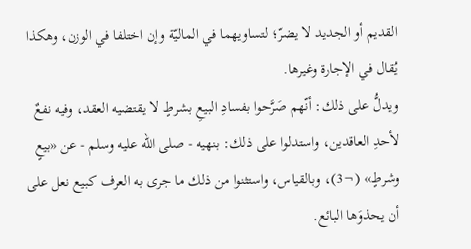القديم أو الجديد لا يضرّ؛ لتساويهما في الماليّة وإن اختلفا في الوزن، وهكذا يُقال في الإجارة وغيرها.
ويدلُّ على ذلك: أنّهم صَرَّحوا بفسادِ البيعِ بشرطٍ لا يقتضيه العقد، وفيه نفعٌ لأحدِ العاقدين، واستدلوا على ذلك: بنهيه - صلى الله عليه وسلم - عن «بيعٍ وشرطٍ» (¬3)، وبالقياس، واستثنوا من ذلك ما جرى به العرف كبيع نعل على أن يحذوَها البائع.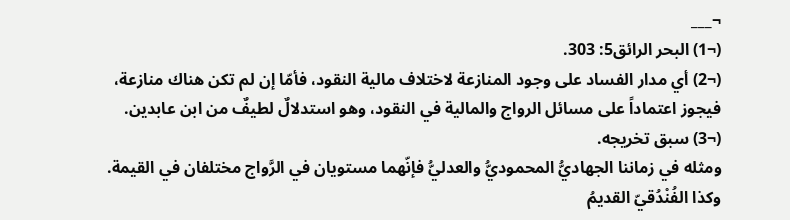¬___
(¬1) البحر الرائق5: 303.
(¬2) أي مدار الفساد على وجود المنازعة لاختلاف مالية النقود، فأمّا إن لم تكن هناك منازعة، فيجوز اعتماداً على مسائل الرواج والمالية في النقود، وهو استدلالٌ لطيفٌ من ابن عابدين.
(¬3) سبق تخريجه.
ومثله في زماننا الجهاديُّ المحموديُّ والعدليُّ فإنّهما مستويان في الرَّواج مختلفان في القيمة.
وكذا الفُنْدُقيّ القديمُ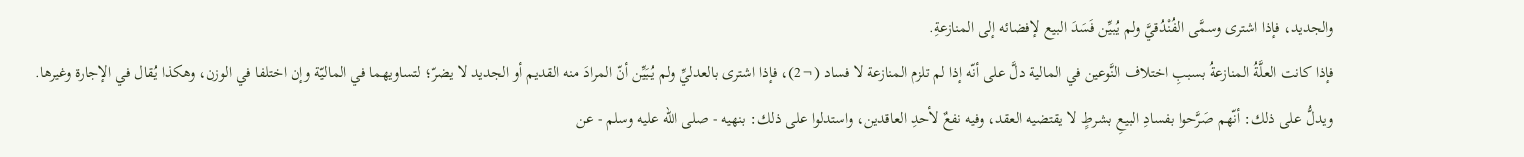والجديد، فإذا اشترى وسمَّى الفُنْدُقيَّ ولم يُبيِّن فَسَدَ البيع لإفضائه إلى المنازعةِ.
فإذا كانت العلَّةُ المنازعةُ بسببِ اختلاف النَّوعين في المالية دلَّ على أنّه إذا لم تلزم المنازعة لا فساد (¬2)، فإذا اشترى بالعدليِّ ولم يُبَيِّن أنّ المرادَ منه القديم أو الجديد لا يضرّ؛ لتساويهما في الماليّة وإن اختلفا في الوزن، وهكذا يُقال في الإجارة وغيرها.
ويدلُّ على ذلك: أنّهم صَرَّحوا بفسادِ البيعِ بشرطٍ لا يقتضيه العقد، وفيه نفعٌ لأحدِ العاقدين، واستدلوا على ذلك: بنهيه - صلى الله عليه وسلم - عن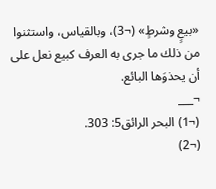«بيعٍ وشرطٍ» (¬3)، وبالقياس، واستثنوا من ذلك ما جرى به العرف كبيع نعل على أن يحذوَها البائع.
¬___
(¬1) البحر الرائق5: 303.
(¬2)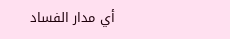أي مدار الفساد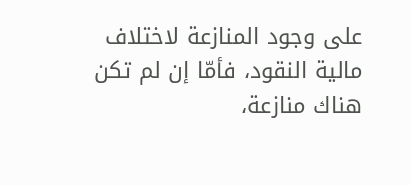على وجود المنازعة لاختلاف مالية النقود، فأمّا إن لم تكن هناك منازعة،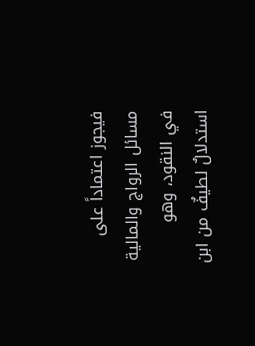فيجوز اعتماداً على مسائل الرواج والمالية في النقود، وهو استدلالٌ لطيفٌ من ابن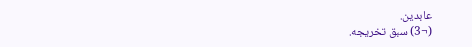عابدين.
(¬3) سبق تخريجه.